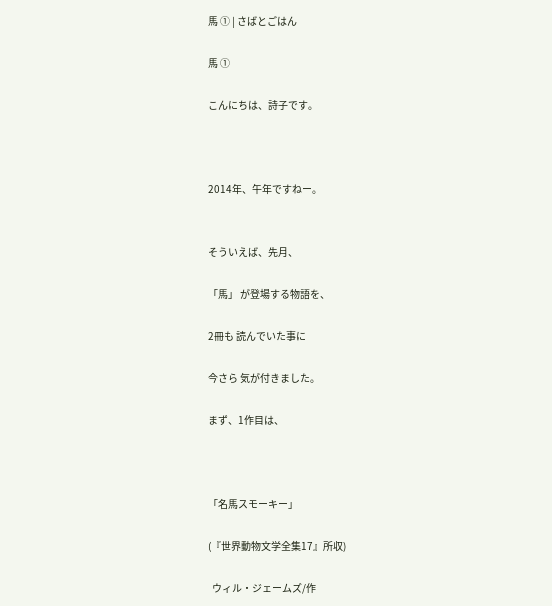馬 ① | さばとごはん

馬 ①

こんにちは、詩子です。



2014年、午年ですねー。


そういえば、先月、

「馬」 が登場する物語を、

2冊も 読んでいた事に

今さら 気が付きました。

まず、1作目は、



「名馬スモーキー」

(『世界動物文学全集17』所収)

  ウィル・ジェームズ/作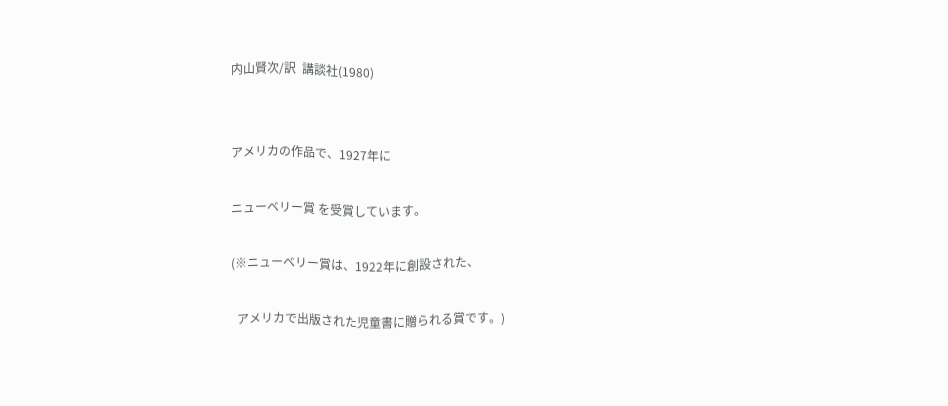内山賢次/訳  講談社(1980)


アメリカの作品で、1927年に

ニューベリー賞 を受賞しています。

(※ニューベリー賞は、1922年に創設された、

  アメリカで出版された児童書に贈られる賞です。)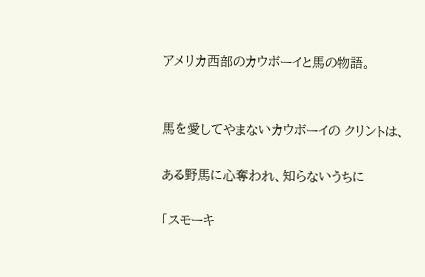アメリカ西部のカウボーイと馬の物語。


馬を愛してやまないカウボーイの クリントは、

ある野馬に心奪われ、知らないうちに

「スモーキ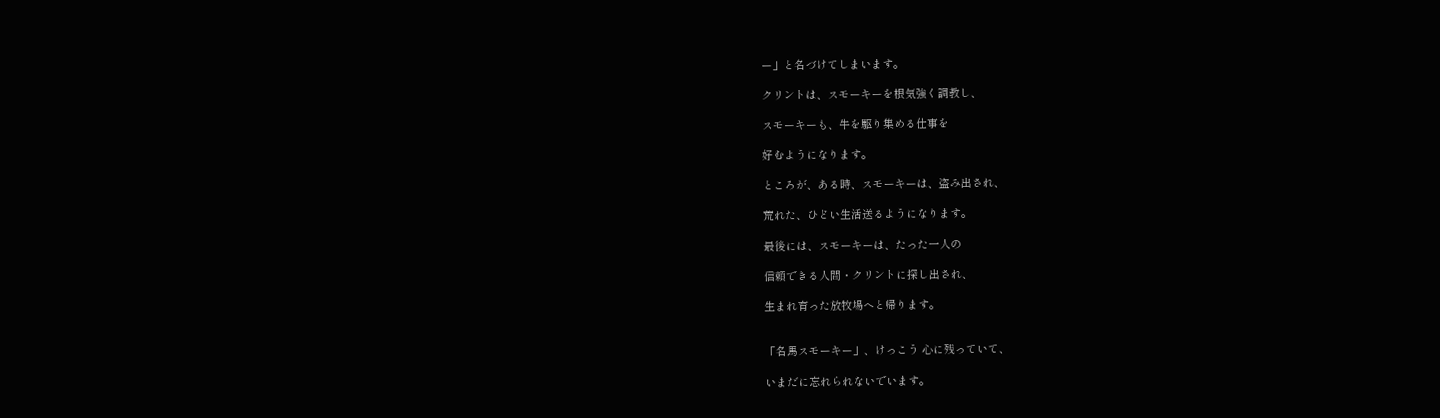ー」と名づけてしまいます。

クリントは、スモーキーを根気強く調教し、

スモーキーも、牛を駆り集める仕事を

好むようになります。

ところが、ある時、スモーキーは、盗み出され、

荒れた、ひどい生活送るようになります。

最後には、スモーキーは、たった一人の

信頼できる人間・クリントに探し出され、

生まれ育った放牧場へと帰ります。


「名馬スモーキー」、けっこう 心に残っていて、

いまだに忘れられないでいます。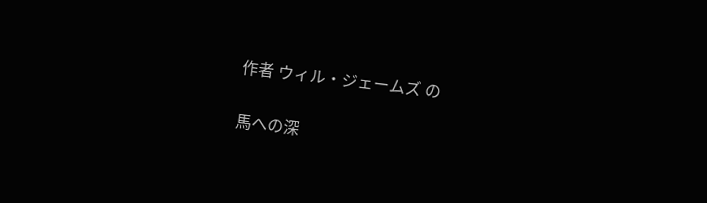作者 ウィル・ジェームズ の

馬への深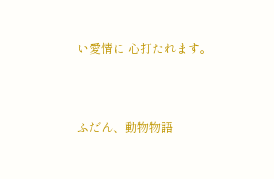い愛情に 心打たれます。



ふだん、動物物語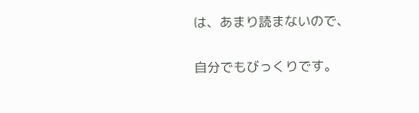は、あまり読まないので、

自分でもびっくりです。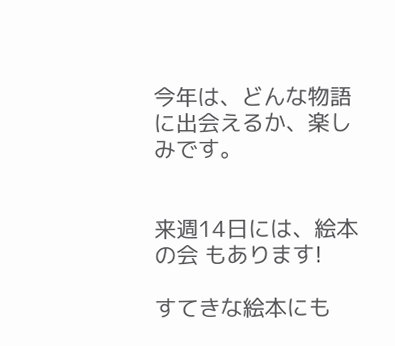今年は、どんな物語に出会えるか、楽しみです。


来週14日には、絵本の会 もあります!

すてきな絵本にも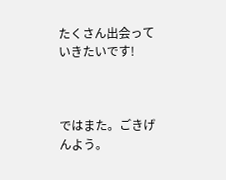たくさん出会っていきたいです!



ではまた。ごきげんよう。